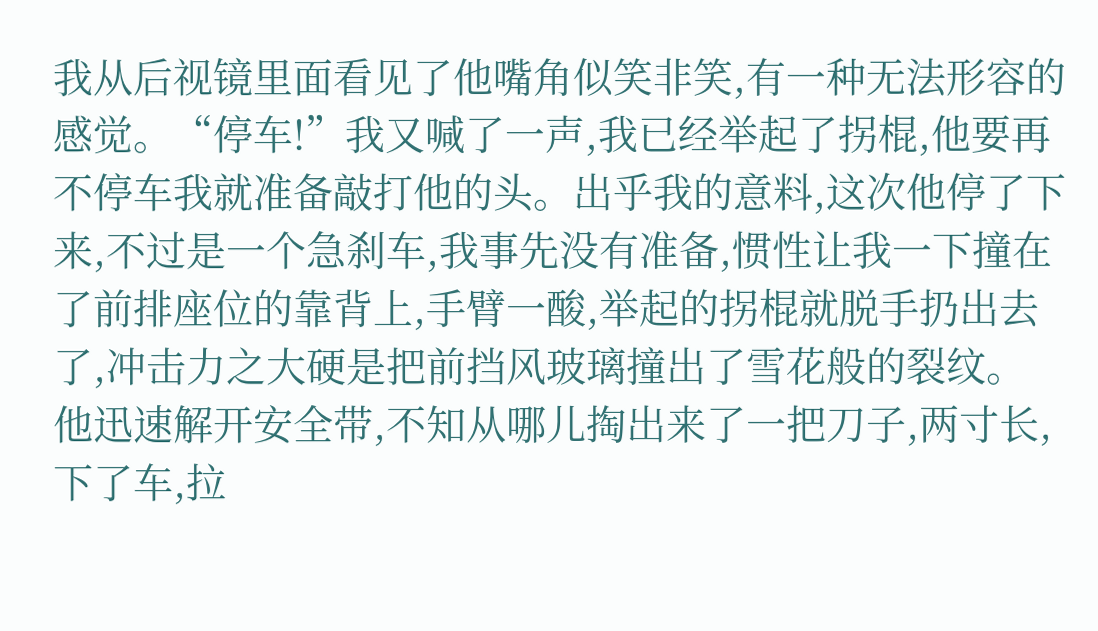我从后视镜里面看见了他嘴角似笑非笑,有一种无法形容的感觉。“停车!”我又喊了一声,我已经举起了拐棍,他要再不停车我就准备敲打他的头。出乎我的意料,这次他停了下来,不过是一个急刹车,我事先没有准备,惯性让我一下撞在了前排座位的靠背上,手臂一酸,举起的拐棍就脱手扔出去了,冲击力之大硬是把前挡风玻璃撞出了雪花般的裂纹。
他迅速解开安全带,不知从哪儿掏出来了一把刀子,两寸长,下了车,拉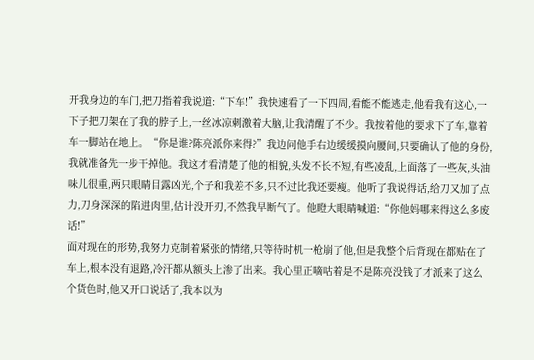开我身边的车门,把刀指着我说道:“下车!”我快速看了一下四周,看能不能逃走,他看我有这心,一下子把刀架在了我的脖子上,一丝冰凉刺激着大脑,让我清醒了不少。我按着他的要求下了车,靠着车一脚站在地上。“你是谁?陈亮派你来得?”我边问他手右边缓缓摸向腰间,只要确认了他的身份,我就准备先一步干掉他。我这才看清楚了他的相貌,头发不长不短,有些凌乱,上面落了一些灰,头油味儿很重,两只眼睛目露凶光,个子和我差不多,只不过比我还要瘦。他听了我说得话,给刀又加了点力,刀身深深的陷进肉里,估计没开刃,不然我早断气了。他瞪大眼睛喊道:“你他妈哪来得这么多废话!”
面对现在的形势,我努力克制着紧张的情绪,只等待时机一枪崩了他,但是我整个后背现在都贴在了车上,根本没有退路,冷汗都从额头上渗了出来。我心里正嘀咕着是不是陈亮没钱了才派来了这么个货色时,他又开口说话了,我本以为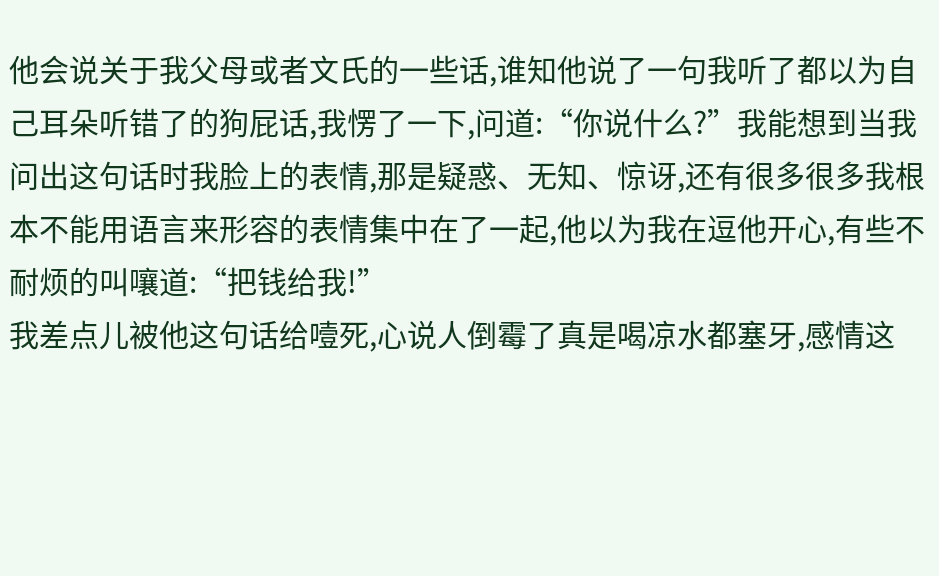他会说关于我父母或者文氏的一些话,谁知他说了一句我听了都以为自己耳朵听错了的狗屁话,我愣了一下,问道:“你说什么?”我能想到当我问出这句话时我脸上的表情,那是疑惑、无知、惊讶,还有很多很多我根本不能用语言来形容的表情集中在了一起,他以为我在逗他开心,有些不耐烦的叫嚷道:“把钱给我!”
我差点儿被他这句话给噎死,心说人倒霉了真是喝凉水都塞牙,感情这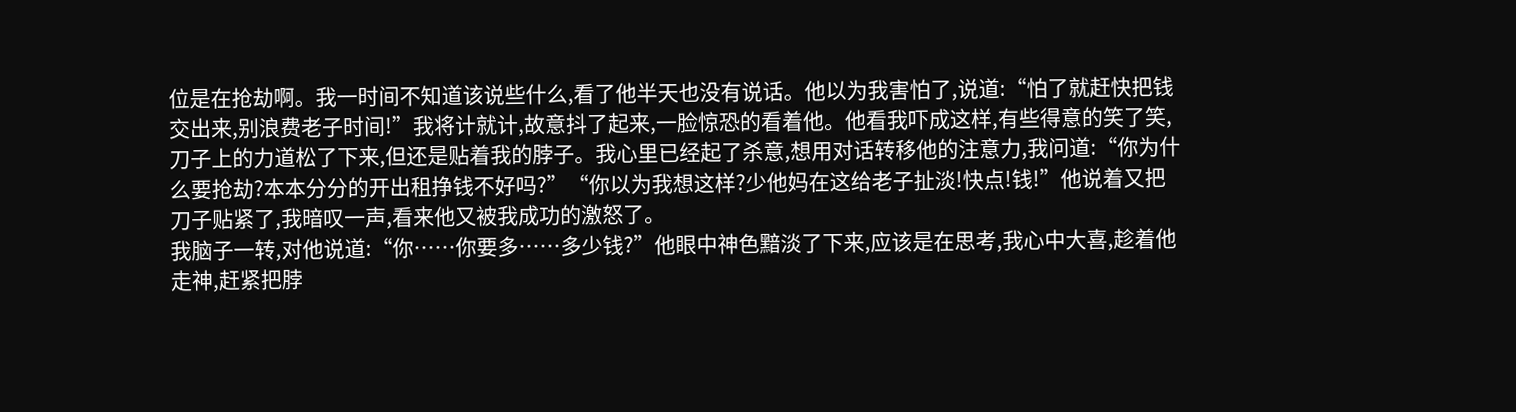位是在抢劫啊。我一时间不知道该说些什么,看了他半天也没有说话。他以为我害怕了,说道:“怕了就赶快把钱交出来,别浪费老子时间!”我将计就计,故意抖了起来,一脸惊恐的看着他。他看我吓成这样,有些得意的笑了笑,刀子上的力道松了下来,但还是贴着我的脖子。我心里已经起了杀意,想用对话转移他的注意力,我问道:“你为什么要抢劫?本本分分的开出租挣钱不好吗?”“你以为我想这样?少他妈在这给老子扯淡!快点!钱!”他说着又把刀子贴紧了,我暗叹一声,看来他又被我成功的激怒了。
我脑子一转,对他说道:“你……你要多……多少钱?”他眼中神色黯淡了下来,应该是在思考,我心中大喜,趁着他走神,赶紧把脖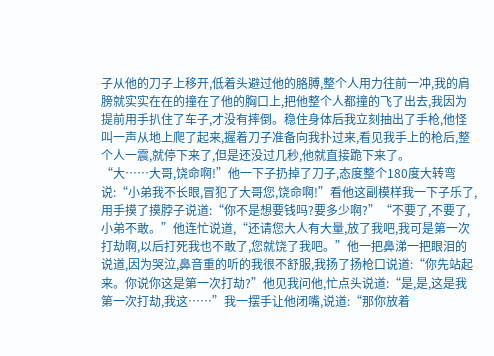子从他的刀子上移开,低着头避过他的胳膊,整个人用力往前一冲,我的肩膀就实实在在的撞在了他的胸口上,把他整个人都撞的飞了出去,我因为提前用手扒住了车子,才没有摔倒。稳住身体后我立刻抽出了手枪,他怪叫一声从地上爬了起来,握着刀子准备向我扑过来,看见我手上的枪后,整个人一震,就停下来了,但是还没过几秒,他就直接跪下来了。
“大……大哥,饶命啊!”他一下子扔掉了刀子,态度整个180度大转弯说:“小弟我不长眼,冒犯了大哥您,饶命啊!”看他这副模样我一下子乐了,用手摸了摸脖子说道:“你不是想要钱吗?要多少啊?”“不要了,不要了,小弟不敢。”他连忙说道,“还请您大人有大量,放了我吧,我可是第一次打劫啊,以后打死我也不敢了,您就饶了我吧。”他一把鼻涕一把眼泪的说道,因为哭泣,鼻音重的听的我很不舒服,我扬了扬枪口说道:“你先站起来。你说你这是第一次打劫?”他见我问他,忙点头说道:“是,是,这是我第一次打劫,我这……”我一摆手让他闭嘴,说道:“那你放着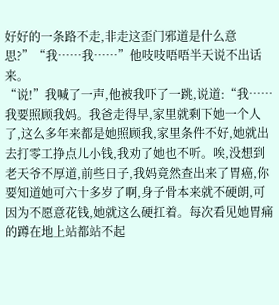好好的一条路不走,非走这歪门邪道是什么意思?”“我……我……”他吱吱唔唔半天说不出话来。
“说!”我喊了一声,他被我吓了一跳,说道:“我……我要照顾我妈。我爸走得早,家里就剩下她一个人了,这么多年来都是她照顾我,家里条件不好,她就出去打零工挣点儿小钱,我劝了她也不听。唉,没想到老天爷不厚道,前些日子,我妈竟然查出来了胃癌,你要知道她可六十多岁了啊,身子骨本来就不硬朗,可因为不愿意花钱,她就这么硬扛着。每次看见她胃痛的蹲在地上站都站不起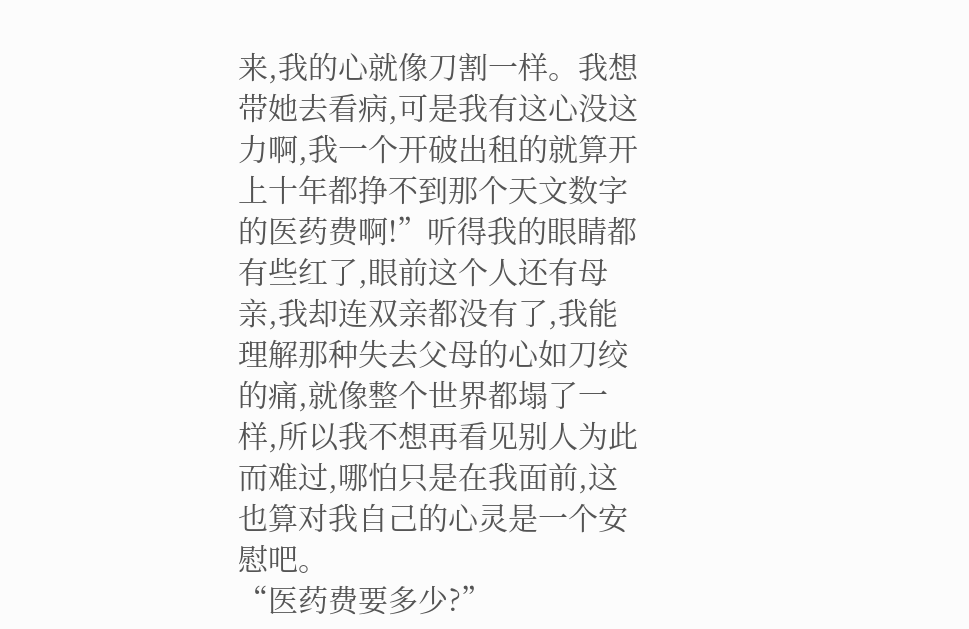来,我的心就像刀割一样。我想带她去看病,可是我有这心没这力啊,我一个开破出租的就算开上十年都挣不到那个天文数字的医药费啊!”听得我的眼睛都有些红了,眼前这个人还有母亲,我却连双亲都没有了,我能理解那种失去父母的心如刀绞的痛,就像整个世界都塌了一样,所以我不想再看见别人为此而难过,哪怕只是在我面前,这也算对我自己的心灵是一个安慰吧。
“医药费要多少?”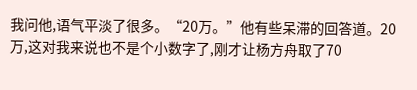我问他,语气平淡了很多。“20万。”他有些呆滞的回答道。20万,这对我来说也不是个小数字了,刚才让杨方舟取了70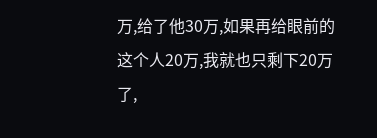万,给了他30万,如果再给眼前的这个人20万,我就也只剩下20万了,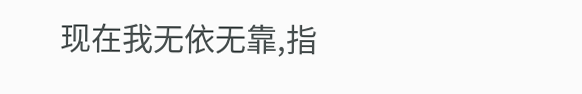现在我无依无靠,指